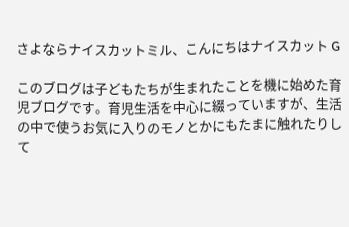さよならナイスカットミル、こんにちはナイスカット G

このブログは子どもたちが生まれたことを機に始めた育児ブログです。育児生活を中心に綴っていますが、生活の中で使うお気に入りのモノとかにもたまに触れたりして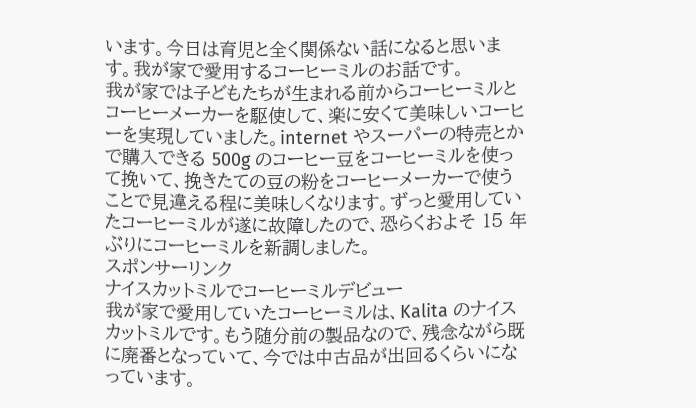います。今日は育児と全く関係ない話になると思います。我が家で愛用するコーヒーミルのお話です。
我が家では子どもたちが生まれる前からコーヒーミルとコーヒーメーカーを駆使して、楽に安くて美味しいコーヒーを実現していました。internet やスーパーの特売とかで購入できる 500g のコーヒー豆をコーヒーミルを使って挽いて、挽きたての豆の粉をコーヒーメーカーで使うことで見違える程に美味しくなります。ずっと愛用していたコーヒーミルが遂に故障したので、恐らくおよそ 15 年ぶりにコーヒーミルを新調しました。
スポンサーリンク
ナイスカットミルでコーヒーミルデビュー
我が家で愛用していたコーヒーミルは、Kalita のナイスカットミルです。もう随分前の製品なので、残念ながら既に廃番となっていて、今では中古品が出回るくらいになっています。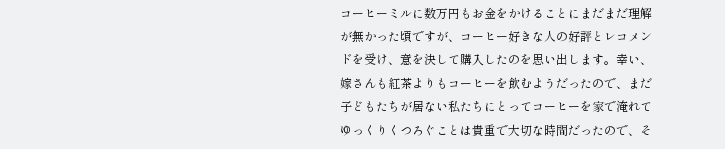コーヒーミルに数万円もお金をかけることにまだまだ理解が無かった頃ですが、コーヒー好きな人の好評とレコメンドを受け、意を決して購入したのを思い出します。幸い、嫁さんも紅茶よりもコーヒーを飲むようだったので、まだ子どもたちが居ない私たちにとってコーヒーを家で淹れてゆっくりくつろぐことは貴重で大切な時間だったので、そ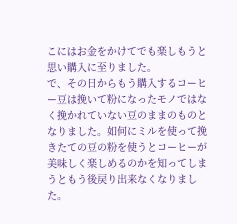こにはお金をかけてでも楽しもうと思い購入に至りました。
で、その日からもう購入するコーヒー豆は挽いて粉になったモノではなく挽かれていない豆のままのものとなりました。如何にミルを使って挽きたての豆の粉を使うとコーヒーが美味しく楽しめるのかを知ってしまうともう後戻り出来なくなりました。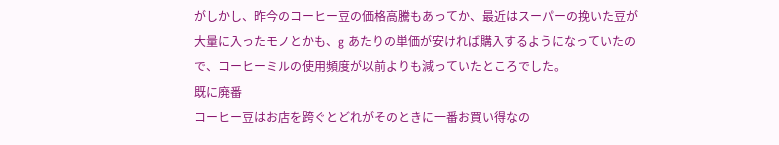がしかし、昨今のコーヒー豆の価格高騰もあってか、最近はスーパーの挽いた豆が大量に入ったモノとかも、g あたりの単価が安ければ購入するようになっていたので、コーヒーミルの使用頻度が以前よりも減っていたところでした。
既に廃番
コーヒー豆はお店を跨ぐとどれがそのときに一番お買い得なの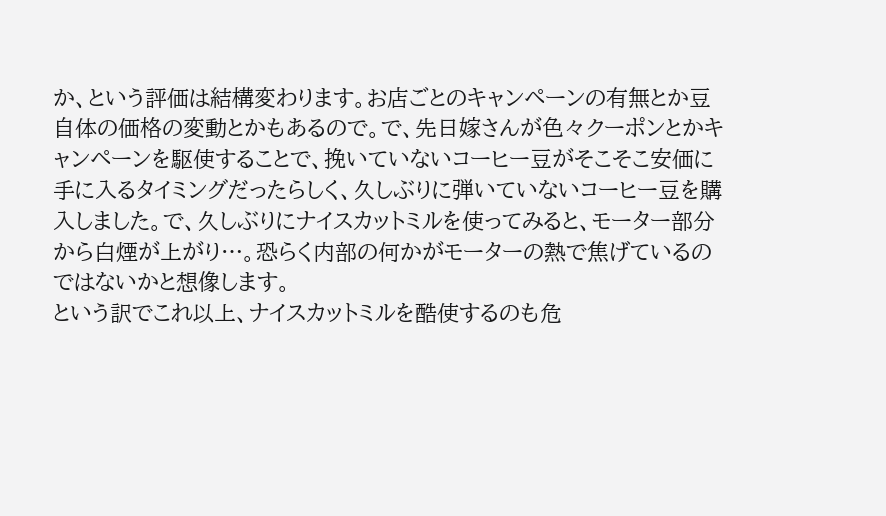か、という評価は結構変わります。お店ごとのキャンペーンの有無とか豆自体の価格の変動とかもあるので。で、先日嫁さんが色々クーポンとかキャンペーンを駆使することで、挽いていないコーヒー豆がそこそこ安価に手に入るタイミングだったらしく、久しぶりに弾いていないコーヒー豆を購入しました。で、久しぶりにナイスカットミルを使ってみると、モーター部分から白煙が上がり…。恐らく内部の何かがモーターの熱で焦げているのではないかと想像します。
という訳でこれ以上、ナイスカットミルを酷使するのも危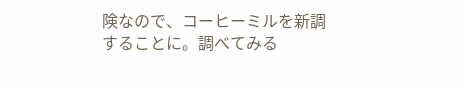険なので、コーヒーミルを新調することに。調べてみる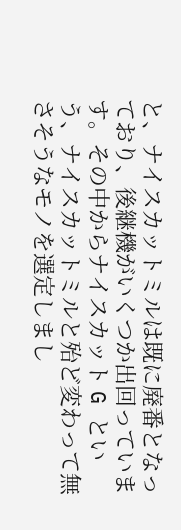と、ナイスカットミルは既に廃番となっており、後継機がいくつか出回っています。その中からナイスカット G という、ナイスカットミルと殆ど変わって無さそうなモノを選定しまし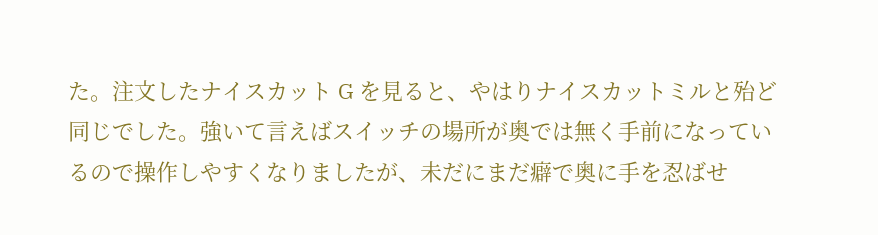た。注文したナイスカット G を見ると、やはりナイスカットミルと殆ど同じでした。強いて言えばスイッチの場所が奥では無く手前になっているので操作しやすくなりましたが、未だにまだ癖で奥に手を忍ばせ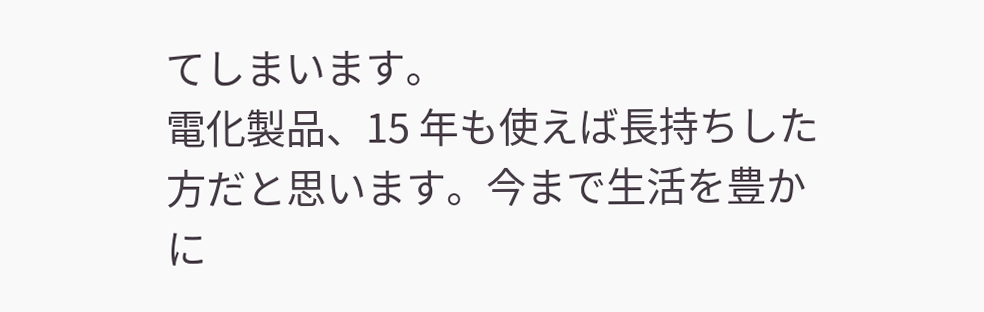てしまいます。
電化製品、15 年も使えば長持ちした方だと思います。今まで生活を豊かに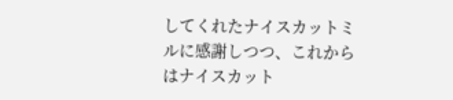してくれたナイスカットミルに感謝しつつ、これからはナイスカット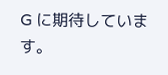G に期待しています。